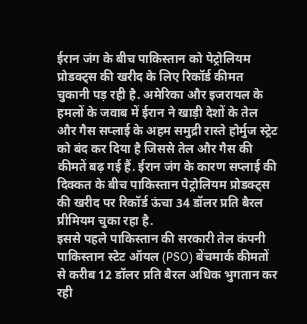ईरान जंग के बीच पाकिस्तान को पेट्रोलियम प्रोडक्ट्स की खरीद के लिए रिकॉर्ड कीमत चुकानी पड़ रही है. अमेरिका और इजरायल के हमलों के जवाब में ईरान ने खाड़ी देशों के तेल और गैस सप्लाई के अहम समुद्री रास्ते होर्मुज स्ट्रेट को बंद कर दिया है जिससे तेल और गैस की कीमतें बढ़ गई हैं. ईरान जंग के कारण सप्लाई की दिक्कत के बीच पाकिस्तान पेट्रोलियम प्रोडक्ट्स की खरीद पर रिकॉर्ड ऊंचा 34 डॉलर प्रति बैरल प्रीमियम चुका रहा है.
इससे पहले पाकिस्तान की सरकारी तेल कंपनी पाकिस्तान स्टेट ऑयल (PSO) बेंचमार्क कीमतों से करीब 12 डॉलर प्रति बैरल अधिक भुगतान कर रही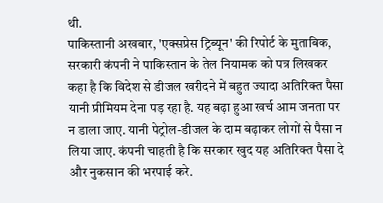थी.
पाकिस्तानी अखबार, 'एक्सप्रेस ट्रिब्यून' की रिपोर्ट के मुताबिक, सरकारी कंपनी ने पाकिस्तान के तेल नियामक को पत्र लिखकर कहा है कि विदेश से डीजल खरीदने में बहुत ज्यादा अतिरिक्त पैसा यानी प्रीमियम देना पड़ रहा है. यह बढ़ा हुआ खर्च आम जनता पर न डाला जाए. यानी पेट्रोल-डीजल के दाम बढ़ाकर लोगों से पैसा न लिया जाए. कंपनी चाहती है कि सरकार खुद यह अतिरिक्त पैसा दे और नुकसान की भरपाई करे.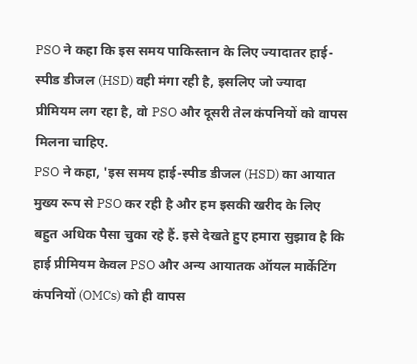PSO ने कहा कि इस समय पाकिस्तान के लिए ज्यादातर हाई-स्पीड डीजल (HSD) वही मंगा रही है, इसलिए जो ज्यादा प्रीमियम लग रहा है, वो PSO और दूसरी तेल कंपनियों को वापस मिलना चाहिए.
PSO ने कहा, 'इस समय हाई-स्पीड डीजल (HSD) का आयात मुख्य रूप से PSO कर रही है और हम इसकी खरीद के लिए बहुत अधिक पैसा चुका रहे हैं. इसे देखते हुए हमारा सुझाव है कि हाई प्रीमियम केवल PSO और अन्य आयातक ऑयल मार्केटिंग कंपनियों (OMCs) को ही वापस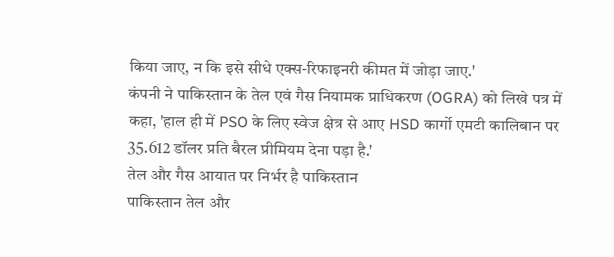किया जाए, न कि इसे सीधे एक्स-रिफाइनरी कीमत में जोड़ा जाए.'
कंपनी ने पाकिस्तान के तेल एवं गैस नियामक प्राधिकरण (OGRA) को लिखे पत्र में कहा, 'हाल ही में PSO के लिए स्वेज क्षेत्र से आए HSD कार्गो एमटी कालिबान पर 35.612 डॉलर प्रति बैरल प्रीमियम देना पड़ा है.'
तेल और गैस आयात पर निर्भर है पाकिस्तान
पाकिस्तान तेल और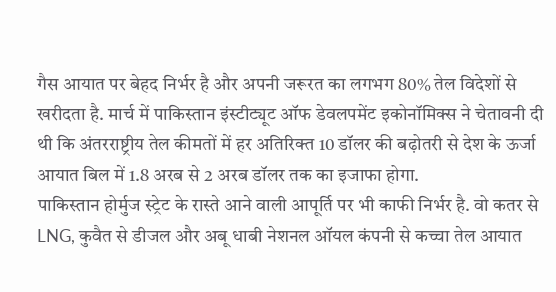गैस आयात पर बेहद निर्भर है और अपनी जरूरत का लगभग 80% तेल विदेशों से खरीदता है. मार्च में पाकिस्तान इंस्टीट्यूट ऑफ डेवलपमेंट इकोनॉमिक्स ने चेतावनी दी थी कि अंतरराष्ट्रीय तेल कीमतों में हर अतिरिक्त 10 डॉलर की बढ़ोतरी से देश के ऊर्जा आयात बिल में 1.8 अरब से 2 अरब डॉलर तक का इजाफा होगा.
पाकिस्तान होर्मुज स्ट्रेट के रास्ते आने वाली आपूर्ति पर भी काफी निर्भर है. वो कतर से LNG, कुवैत से डीजल और अबू धाबी नेशनल ऑयल कंपनी से कच्चा तेल आयात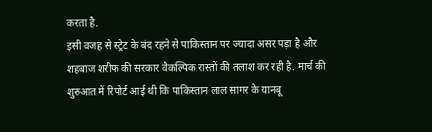करता है.
इसी वजह से स्ट्रेट के बंद रहने से पाकिस्तान पर ज्यादा असर पड़ा है और शहबाज शरीफ की सरकार वैकल्पिक रास्तों की तलाश कर रही है. मार्च की शुरुआत में रिपोर्ट आई थी कि पाकिस्तान लाल सागर के यानबू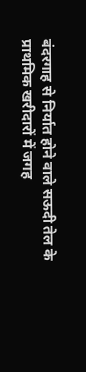बंदरगाह से निर्यात होने वाले सऊदी तेल के प्राथमिक खरीदारों में जगह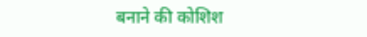बनाने की कोशिश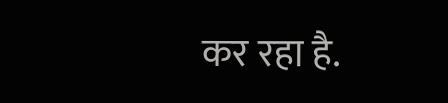कर रहा है.